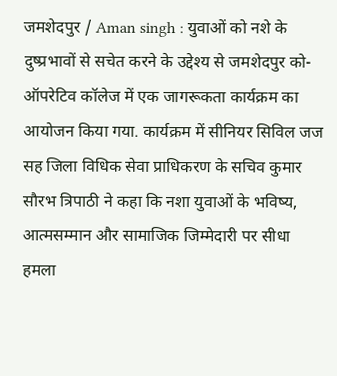जमशेदपुर / Aman singh : युवाओं को नशे के दुष्प्रभावों से सचेत करने के उद्देश्य से जमशेदपुर को-ऑपरेटिव कॉलेज में एक जागरूकता कार्यक्रम का आयोजन किया गया. कार्यक्रम में सीनियर सिविल जज सह जिला विधिक सेवा प्राधिकरण के सचिव कुमार सौरभ त्रिपाठी ने कहा कि नशा युवाओं के भविष्य, आत्मसम्मान और सामाजिक जिम्मेदारी पर सीधा हमला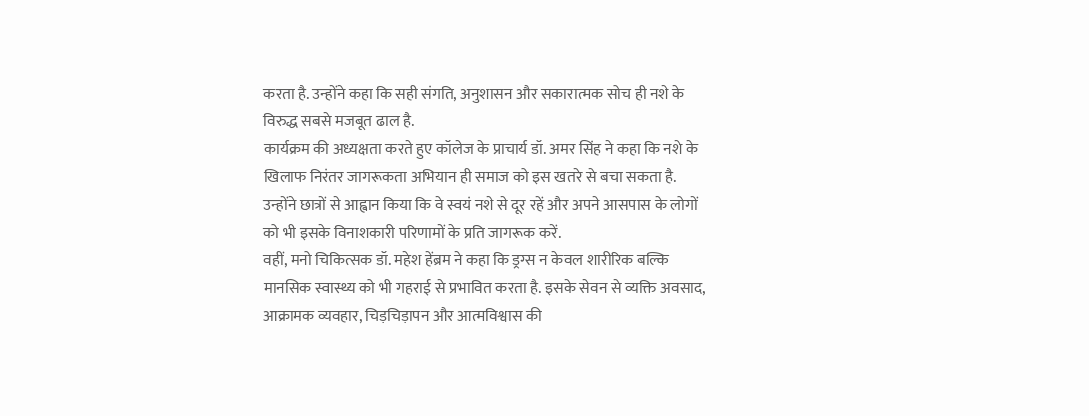करता है. उन्होंने कहा कि सही संगति, अनुशासन और सकारात्मक सोच ही नशे के विरुद्ध सबसे मजबूत ढाल है.
कार्यक्रम की अध्यक्षता करते हुए कॉलेज के प्राचार्य डॉ. अमर सिंह ने कहा कि नशे के खिलाफ निरंतर जागरूकता अभियान ही समाज को इस खतरे से बचा सकता है. उन्होंने छात्रों से आह्वान किया कि वे स्वयं नशे से दूर रहें और अपने आसपास के लोगों को भी इसके विनाशकारी परिणामों के प्रति जागरूक करें.
वहीं, मनो चिकित्सक डॉ. महेश हेंब्रम ने कहा कि ड्रग्स न केवल शारीरिक बल्कि मानसिक स्वास्थ्य को भी गहराई से प्रभावित करता है. इसके सेवन से व्यक्ति अवसाद, आक्रामक व्यवहार, चिड़चिड़ापन और आत्मविश्वास की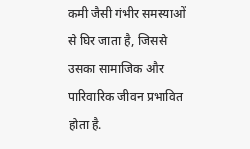कमी जैसी गंभीर समस्याओं से घिर जाता है, जिससे उसका सामाजिक और पारिवारिक जीवन प्रभावित होता है.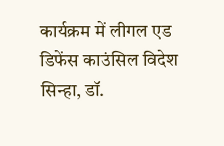कार्यक्रम में लीगल एड डिफेंस काउंसिल विदेश सिन्हा, डॉ.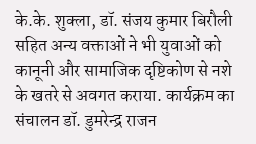के.के. शुक्ला, डॉ. संजय कुमार बिरौली सहित अन्य वक्ताओं ने भी युवाओं को कानूनी और सामाजिक दृष्टिकोण से नशे के खतरे से अवगत कराया. कार्यक्रम का संचालन डॉ. डुमरेन्द्र राजन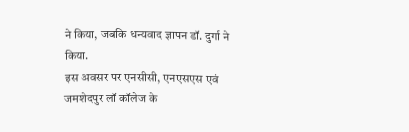ने किया, जबकि धन्यवाद ज्ञापन डॉ. दुर्गा ने किया.
इस अवसर पर एनसीसी, एनएसएस एवं जमशेदपुर लॉ कॉलेज के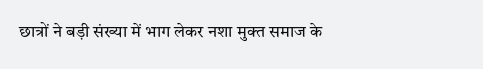छात्रों ने बड़ी संख्या में भाग लेकर नशा मुक्त समाज के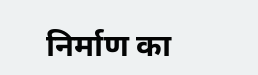निर्माण का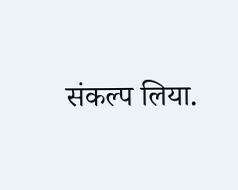संकल्प लिया.